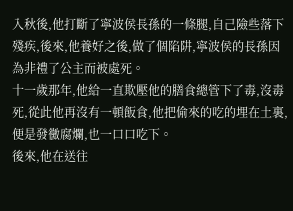入秋後,他打斷了寧波侯長孫的一條腿,自己險些落下殘疾,後來,他養好之後,做了個陷阱,寧波侯的長孫因為非禮了公主而被處死。
十一歲那年,他給一直欺壓他的膳食總管下了毒,沒毒死,從此他再沒有一頓飯食,他把偷來的吃的埋在土裏,便是發黴腐爛,也一口口吃下。
後來,他在送往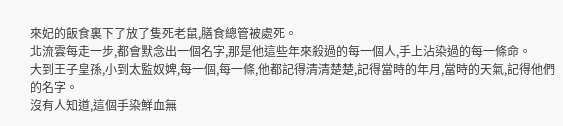來妃的飯食裏下了放了隻死老鼠,膳食總管被處死。
北流雲每走一步,都會默念出一個名字,那是他這些年來殺過的每一個人,手上沾染過的每一條命。
大到王子皇孫,小到太監奴婢,每一個,每一條,他都記得清清楚楚,記得當時的年月,當時的天氣,記得他們的名字。
沒有人知道,這個手染鮮血無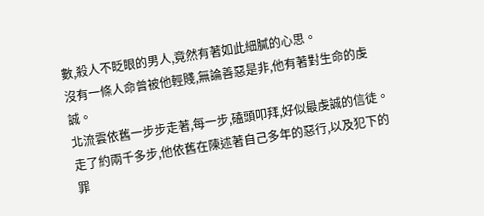數,殺人不眨眼的男人,竟然有著如此細膩的心思。
沒有一條人命曾被他輕賤,無論善惡是非,他有著對生命的虔誠。
北流雲依舊一步步走著,每一步,磕頭叩拜,好似最虔誠的信徒。
走了約兩千多步,他依舊在陳述著自己多年的惡行,以及犯下的罪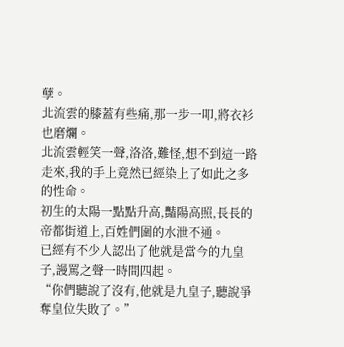孽。
北流雲的膝蓋有些痛,那一步一叩,將衣衫也磨爛。
北流雲輕笑一聲,洛洛,難怪,想不到這一路走來,我的手上竟然已經染上了如此之多的性命。
初生的太陽一點點升高,豔陽高照,長長的帝都街道上,百姓們圍的水泄不通。
已經有不少人認出了他就是當今的九皇子,謾罵之聲一時間四起。
“你們聽說了沒有,他就是九皇子,聽說爭奪皇位失敗了。”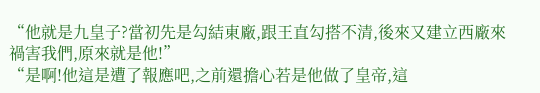“他就是九皇子?當初先是勾結東廠,跟王直勾搭不清,後來又建立西廠來禍害我們,原來就是他!”
“是啊!他這是遭了報應吧,之前還擔心若是他做了皇帝,這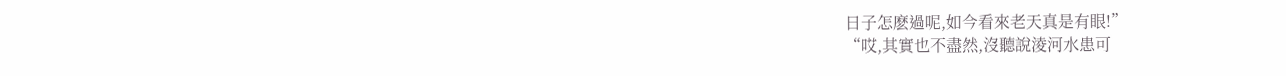日子怎麽過呢,如今看來老天真是有眼!”
“哎,其實也不盡然,沒聽說淩河水患可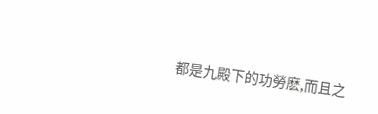都是九殿下的功勞麽,而且之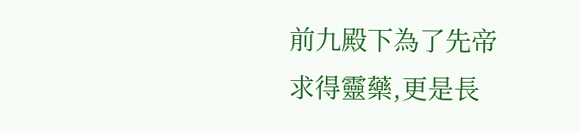前九殿下為了先帝求得靈藥,更是長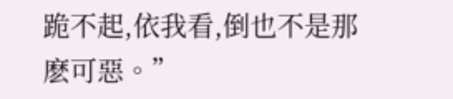跪不起,依我看,倒也不是那麽可惡。”